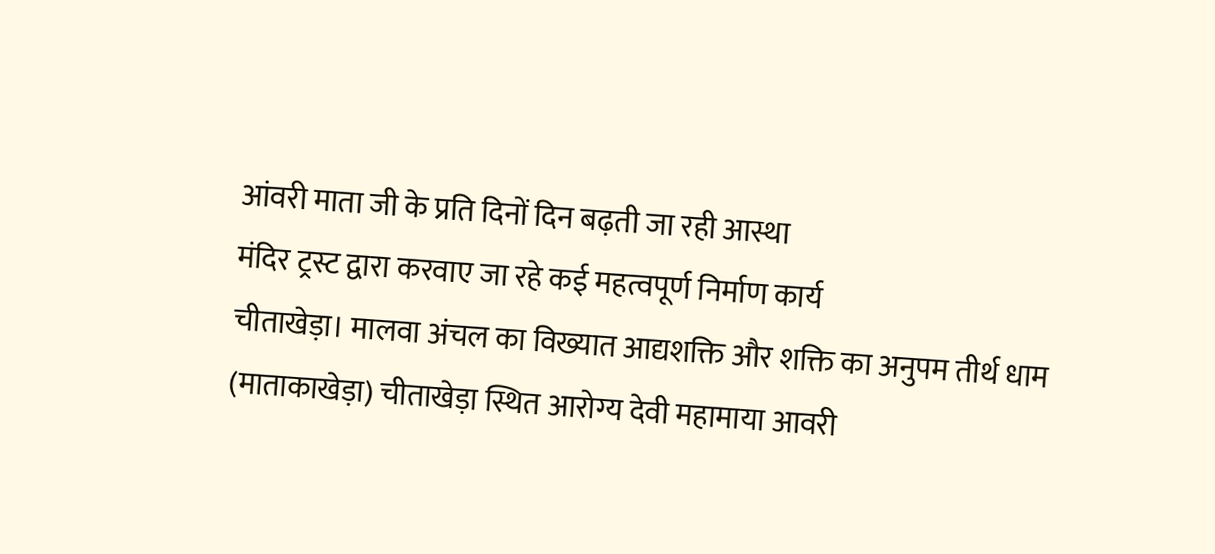आंवरी माता जी के प्रति दिनों दिन बढ़ती जा रही आस्था
मंदिर ट्रस्ट द्वारा करवाए जा रहे कई महत्वपूर्ण निर्माण कार्य
चीताखेड़ा। मालवा अंचल का विख्यात आद्यशक्ति और शक्ति का अनुपम तीर्थ धाम (माताकाखेड़ा) चीताखेड़ा स्थित आरोग्य देवी महामाया आवरी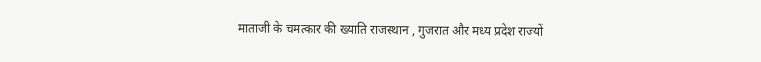माताजी के चमत्कार की ख्याति राजस्थान , गुजरात और मध्य प्रदेश राज्यों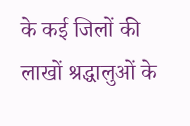के कई जिलों की लाखों श्रद्धालुओं के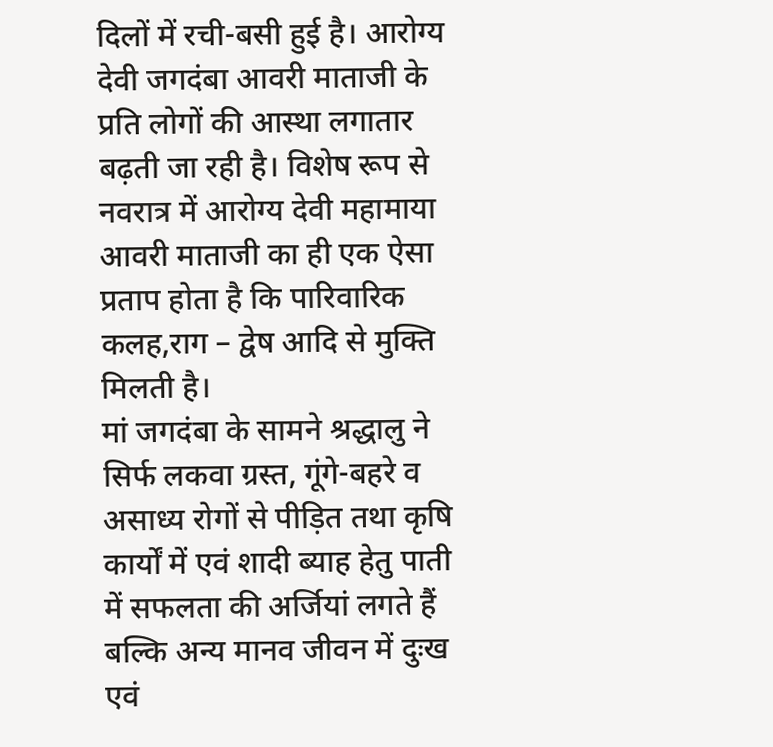दिलों में रची-बसी हुई है। आरोग्य देवी जगदंबा आवरी माताजी के प्रति लोगों की आस्था लगातार बढ़ती जा रही है। विशेष रूप से नवरात्र में आरोग्य देवी महामाया आवरी माताजी का ही एक ऐसा प्रताप होता है कि पारिवारिक कलह,राग – द्वेष आदि से मुक्ति मिलती है।
मां जगदंबा के सामने श्रद्धालु ने सिर्फ लकवा ग्रस्त, गूंगे-बहरे व असाध्य रोगों से पीड़ित तथा कृषि कार्यों में एवं शादी ब्याह हेतु पाती में सफलता की अर्जियां लगते हैं बल्कि अन्य मानव जीवन में दुःख एवं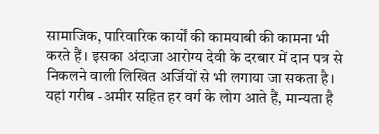सामाजिक, पारिवारिक कार्यों की कामयाबी की कामना भी करते हैं। इसका अंदाजा आरोग्य देवी के दरबार में दान पत्र से निकलने वाली लिखित अर्जियों से भी लगाया जा सकता है। यहां गरीब -अमीर सहित हर वर्ग के लोग आते हैं, मान्यता है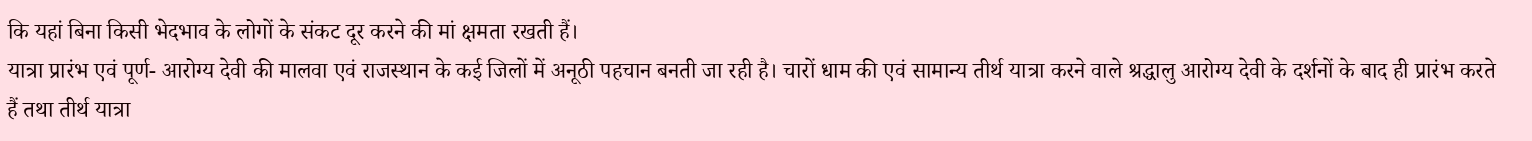कि यहां बिना किसी भेदभाव के लोगों के संकट दूर करने की मां क्षमता रखती हैं।
यात्रा प्रारंभ एवं पूर्ण- आरोग्य देवी की मालवा एवं राजस्थान के कई जिलों में अनूठी पहचान बनती जा रही है। चारों धाम की एवं सामान्य तीर्थ यात्रा करने वाले श्रद्धालु आरोग्य देवी के दर्शनों के बाद ही प्रारंभ करते हैं तथा तीर्थ यात्रा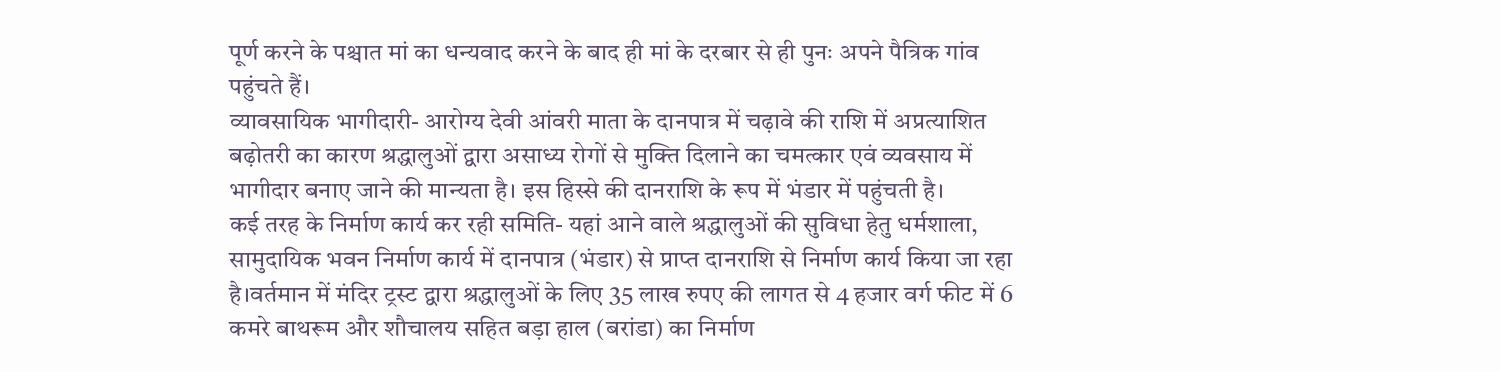पूर्ण करने के पश्चात मां का धन्यवाद करने के बाद ही मां के दरबार से ही पुनः अपने पैत्रिक गांव पहुंचते हैं।
व्यावसायिक भागीदारी- आरोग्य देवी आंवरी माता के दानपात्र में चढ़ावे की राशि में अप्रत्याशित बढ़ोतरी का कारण श्रद्धालुओं द्वारा असाध्य रोगों से मुक्ति दिलाने का चमत्कार एवं व्यवसाय में भागीदार बनाए जाने की मान्यता है। इस हिस्से की दानराशि के रूप में भंडार में पहुंचती है।
कई तरह के निर्माण कार्य कर रही समिति- यहां आने वाले श्रद्धालुओं की सुविधा हेतु धर्मशाला, सामुदायिक भवन निर्माण कार्य में दानपात्र (भंडार) से प्राप्त दानराशि से निर्माण कार्य किया जा रहा है।वर्तमान में मंदिर ट्रस्ट द्वारा श्रद्धालुओं के लिए 35 लाख रुपए की लागत से 4 हजार वर्ग फीट में 6 कमरे बाथरूम और शौचालय सहित बड़ा हाल (बरांडा) का निर्माण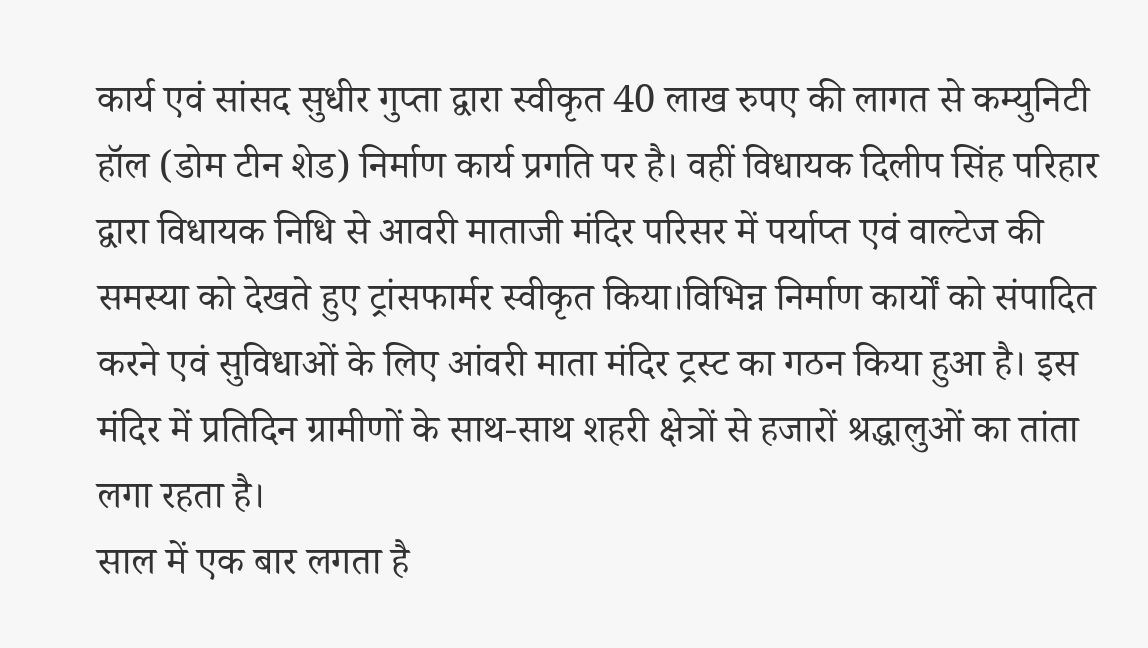कार्य एवं सांसद सुधीर गुप्ता द्वारा स्वीकृत 40 लाख रुपए की लागत से कम्युनिटी हॉल (डोम टीन शेड) निर्माण कार्य प्रगति पर है। वहीं विधायक दिलीप सिंह परिहार द्वारा विधायक निधि से आवरी माताजी मंदिर परिसर में पर्याप्त एवं वाल्टेज की समस्या को देखते हुए ट्रांसफार्मर स्वीकृत किया।विभिन्न निर्माण कार्यों को संपादित करने एवं सुविधाओं के लिए आंवरी माता मंदिर ट्रस्ट का गठन किया हुआ है। इस मंदिर में प्रतिदिन ग्रामीणों के साथ-साथ शहरी क्षेत्रों से हजारों श्रद्धालुओं का तांता लगा रहता है।
साल में एक बार लगता है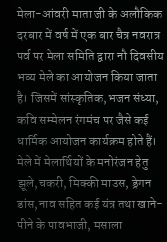मेला-आंवरी माता जी के अलौकिक दरबार में वर्ष में एक बार चैत्र नवरात्र पर्व पर मेला समिति द्वारा नौ दिवसीय भव्य मेले का आयोजन किया जाता है। जिसमें सांस्कृतिक,भजन संध्या, कवि सम्मेलन रंगमंच पर जैसे कई धार्मिक आयोजन कार्यक्रम होते हैं। मेले में मेलार्थियों के मनोरंजन हेतु झूले,चकरी, मिक्की माउस, ड्रेगन डांस,नाव सहित कई यंत्र तथा खाने-पीने के पावभाजी, मसाला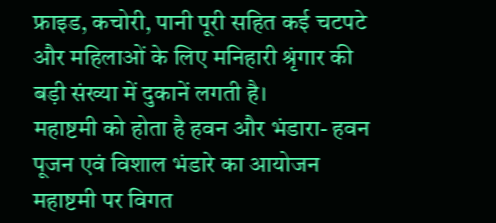फ्राइड, कचोरी, पानी पूरी सहित कई चटपटे और महिलाओं के लिए मनिहारी श्रृंगार की बड़ी संख्या में दुकानें लगती है।
महाष्टमी को होता है हवन और भंडारा- हवन पूजन एवं विशाल भंडारे का आयोजन महाष्टमी पर विगत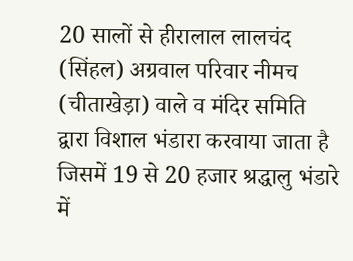20 सालों से हीरालाल लालचंद (सिंहल) अग्रवाल परिवार नीमच (चीताखेड़ा) वाले व मंदिर समिति द्वारा विशाल भंडारा करवाया जाता है जिसमें 19 से 20 हजार श्रद्धालु भंडारे में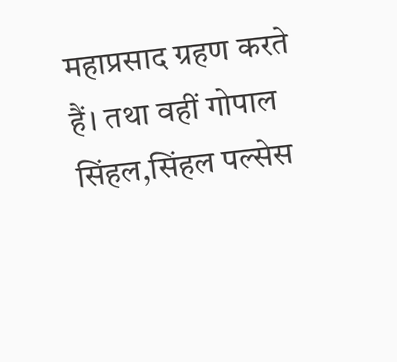महाप्रसाद ग्रहण करते हैं। तथा वहीं गोपाल सिंहल,सिंहल पल्सेस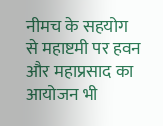नीमच के सहयोग से महाष्टमी पर हवन और महाप्रसाद का आयोजन भी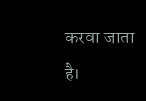करवा जाता है।